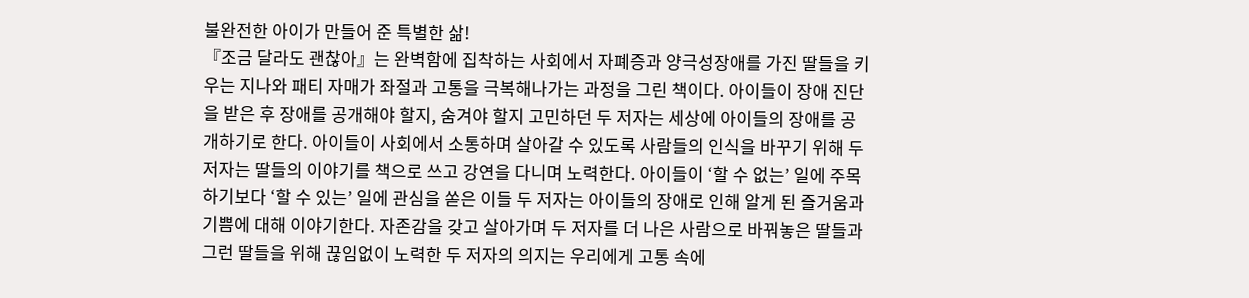불완전한 아이가 만들어 준 특별한 삶!
『조금 달라도 괜찮아』는 완벽함에 집착하는 사회에서 자폐증과 양극성장애를 가진 딸들을 키우는 지나와 패티 자매가 좌절과 고통을 극복해나가는 과정을 그린 책이다. 아이들이 장애 진단을 받은 후 장애를 공개해야 할지, 숨겨야 할지 고민하던 두 저자는 세상에 아이들의 장애를 공개하기로 한다. 아이들이 사회에서 소통하며 살아갈 수 있도록 사람들의 인식을 바꾸기 위해 두 저자는 딸들의 이야기를 책으로 쓰고 강연을 다니며 노력한다. 아이들이 ‘할 수 없는’ 일에 주목하기보다 ‘할 수 있는’ 일에 관심을 쏟은 이들 두 저자는 아이들의 장애로 인해 알게 된 즐거움과 기쁨에 대해 이야기한다. 자존감을 갖고 살아가며 두 저자를 더 나은 사람으로 바꿔놓은 딸들과 그런 딸들을 위해 끊임없이 노력한 두 저자의 의지는 우리에게 고통 속에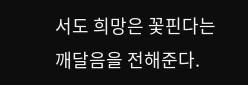서도 희망은 꽃핀다는 깨달음을 전해준다.